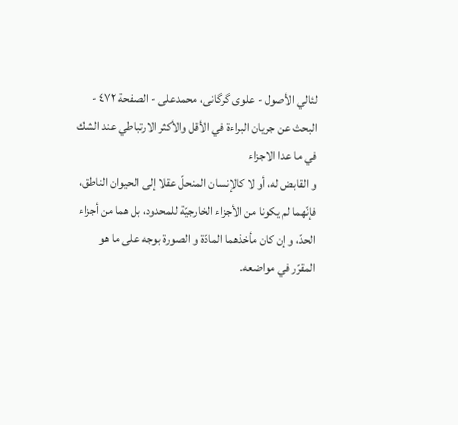لئالي الأصول - علوی گرگانی، محمدعلی - الصفحة ٤٧٢ - البحث عن جريان البراءة في الأقل والأكثر الارتباطي عند الشك في ما عدا الاجزاء
و القابض له، أو لا كالإنسان المنحلّ عقلا إلى الحيوان الناطق، فإنّهما لم يكونا من الأجزاء الخارجيّة للمحدود، بل هما من أجزاء الحدّ، و إن كان مأخذهما المادّة و الصورة بوجه على ما هو المقرّر في مواضعه.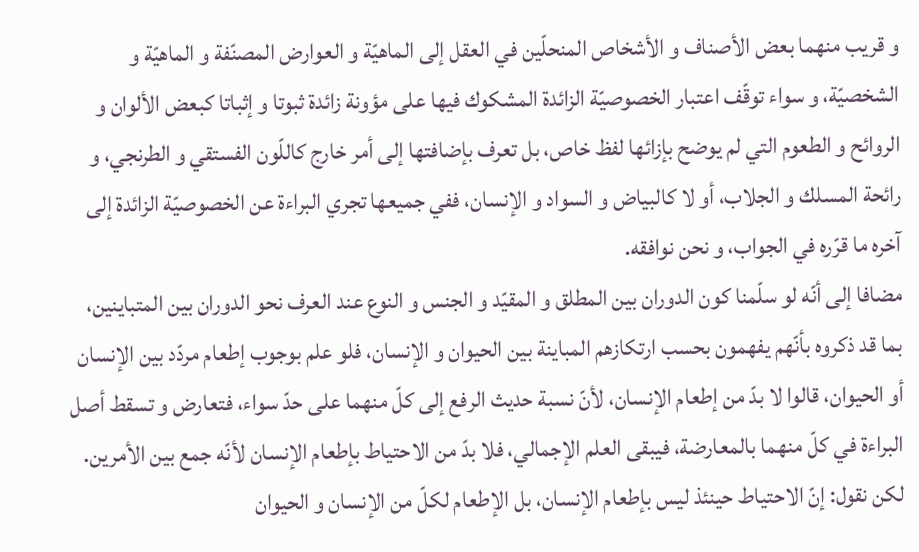و قريب منهما بعض الأصناف و الأشخاص المنحلّين في العقل إلى الماهيّة و العوارض المصنّفة و الماهيّة و الشخصيّة، و سواء توقّف اعتبار الخصوصيّة الزائدة المشكوك فيها على مؤونة زائدة ثبوتا و إثباتا كبعض الألوان و الروائح و الطعوم التي لم يوضح بإزائها لفظ خاص، بل تعرف بإضافتها إلى أمر خارج كاللّون الفستقي و الطرنجي، و رائحة المسلك و الجلاب، أو لا كالبياض و السواد و الإنسان، ففي جميعها تجري البراءة عن الخصوصيّة الزائدة إلى آخره ما قرّره في الجواب، و نحن نوافقه.
مضافا إلى أنّه لو سلّمنا كون الدوران بين المطلق و المقيّد و الجنس و النوع عند العرف نحو الدوران بين المتباينين، بما قد ذكروه بأنّهم يفهمون بحسب ارتكازهم المباينة بين الحيوان و الإنسان، فلو علم بوجوب إطعام مردّد بين الإنسان أو الحيوان، قالوا لا بدّ من إطعام الإنسان، لأنّ نسبة حديث الرفع إلى كلّ منهما على حدّ سواء، فتعارض و تسقط أصل البراءة في كلّ منهما بالمعارضة، فيبقى العلم الإجمالي، فلا بدّ من الاحتياط بإطعام الإنسان لأنّه جمع بين الأمرين.
لكن نقول: إنّ الاحتياط حينئذ ليس بإطعام الإنسان، بل الإطعام لكلّ من الإنسان و الحيوان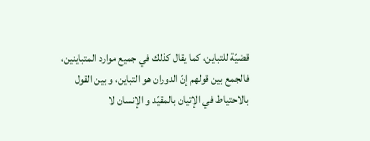قضيّة للتباين، كما يقال كذلك في جميع موارد المتباينين، فالجمع بين قولهم إنّ الدوران هو التباين، و بين القول بالاحتياط في الإتيان بالمقيّد و الإنسان لا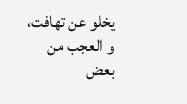يخلو عن تهافت، و العجب من بعض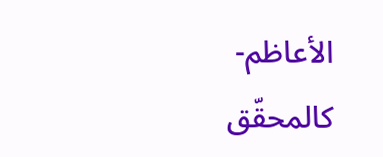الأعاظم- كالمحقّق